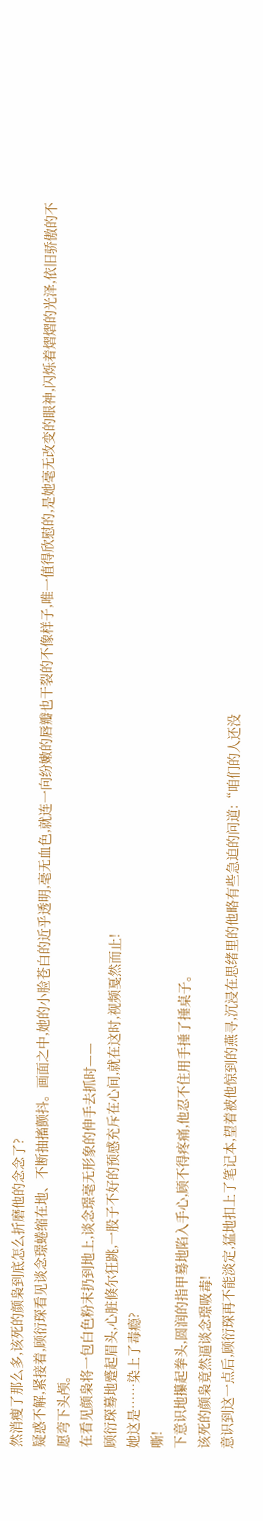然消瘦了那么多,该死的颜枭到底怎么折磨他的念念了?
疑惑不解,紧接着,顾衍琛看见谈念璟蜷缩在地、不断抽搐颤抖。画面之中,她的小脸苍白的近乎透明,毫无血色,就连一向纷嫩的唇瓣也干裂的不像样子,唯一值得欣慰的,是她毫无改变的眼神,闪烁着熠熠的光泽,依旧骄傲的不愿弯下头颅。
在看见颜枭将一包白色粉末扔到地上,谈念璟毫无形象的伸手去抓时——
顾衍琛蓦地蹙起眉头,心脏倏尔狂跳,一股子不好的预感充斥在心间,就在这时,视频戛然而止!
她这是……染上了毒瘾?
嘶!
下意识地攥起拳头,圆润的指甲蓦地陷入手心,顾不得疼痛,他忍不住用手捶了捶桌子。
该死的颜枭竟然逼谈念璟吸毒!
意识到这一点后,顾衍琛再不能淡定,猛地扣上了笔记本,望着被他惊到的燕寻,沉浸在思绪里的他略有些急迫的问道:“咱们的人还没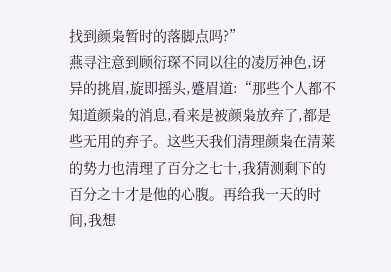找到颜枭暂时的落脚点吗?”
燕寻注意到顾衍琛不同以往的凌厉神色,讶异的挑眉,旋即摇头,蹙眉道:“那些个人都不知道颜枭的消息,看来是被颜枭放弃了,都是些无用的弃子。这些天我们清理颜枭在清莱的势力也清理了百分之七十,我猜测剩下的百分之十才是他的心腹。再给我一天的时间,我想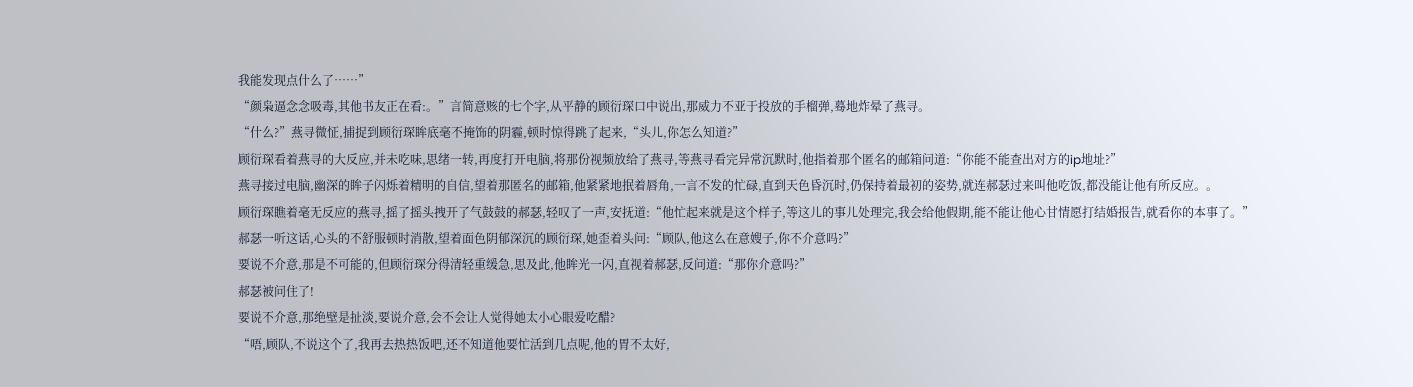我能发现点什么了……”
“颜枭逼念念吸毒,其他书友正在看:。”言简意赅的七个字,从平静的顾衍琛口中说出,那威力不亚于投放的手榴弹,蓦地炸晕了燕寻。
“什么?”燕寻微怔,捕捉到顾衍琛眸底毫不掩饰的阴霾,顿时惊得跳了起来,“头儿,你怎么知道?”
顾衍琛看着燕寻的大反应,并未吃味,思绪一转,再度打开电脑,将那份视频放给了燕寻,等燕寻看完异常沉默时,他指着那个匿名的邮箱问道:“你能不能查出对方的ip地址?”
燕寻接过电脑,幽深的眸子闪烁着精明的自信,望着那匿名的邮箱,他紧紧地抿着唇角,一言不发的忙碌,直到天色昏沉时,仍保持着最初的姿势,就连郝瑟过来叫他吃饭,都没能让他有所反应。。
顾衍琛瞧着毫无反应的燕寻,摇了摇头拽开了气鼓鼓的郝瑟,轻叹了一声,安抚道:“他忙起来就是这个样子,等这儿的事儿处理完,我会给他假期,能不能让他心甘情愿打结婚报告,就看你的本事了。”
郝瑟一听这话,心头的不舒服顿时消散,望着面色阴郁深沉的顾衍琛,她歪着头问:“顾队,他这么在意嫂子,你不介意吗?”
要说不介意,那是不可能的,但顾衍琛分得清轻重缓急,思及此,他眸光一闪,直视着郝瑟,反问道:“那你介意吗?”
郝瑟被问住了!
要说不介意,那绝壁是扯淡,要说介意,会不会让人觉得她太小心眼爱吃醋?
“唔,顾队,不说这个了,我再去热热饭吧,还不知道他要忙活到几点呢,他的胃不太好,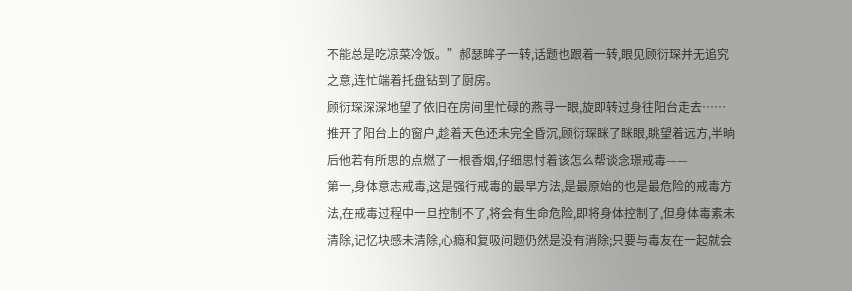不能总是吃凉菜冷饭。”郝瑟眸子一转,话题也跟着一转,眼见顾衍琛并无追究之意,连忙端着托盘钻到了厨房。
顾衍琛深深地望了依旧在房间里忙碌的燕寻一眼,旋即转过身往阳台走去……
推开了阳台上的窗户,趁着天色还未完全昏沉,顾衍琛眯了眯眼,眺望着远方,半晌后他若有所思的点燃了一根香烟,仔细思忖着该怎么帮谈念璟戒毒——
第一,身体意志戒毒,这是强行戒毒的最早方法,是最原始的也是最危险的戒毒方法,在戒毒过程中一旦控制不了,将会有生命危险,即将身体控制了,但身体毒素未清除,记忆块感未清除,心瘾和复吸问题仍然是没有消除;只要与毒友在一起就会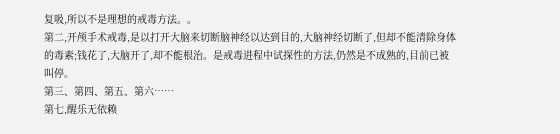复吸,所以不是理想的戒毒方法。。
第二,开颅手术戒毒,是以打开大脑来切断脑神经以达到目的,大脑神经切断了,但却不能清除身体的毒素;钱花了,大脑开了,却不能根治。是戒毒进程中试探性的方法,仍然是不成熟的,目前已被叫停。
第三、第四、第五、第六……
第七,醒乐无依赖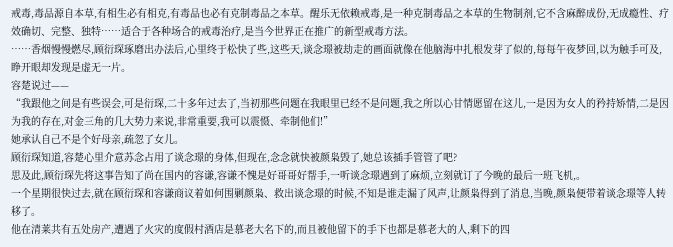戒毒,毒品源自本草,有相生必有相克,有毒品也必有克制毒品之本草。醒乐无依赖戒毒,是一种克制毒品之本草的生物制剂,它不含麻醉成份,无成瘾性、疗效确切、完整、独特……适合于各种场合的戒毒治疗,是当今世界正在推广的新型戒毒方法。
……香烟慢慢燃尽,顾衍琛琢磨出办法后,心里终于松快了些,这些天,谈念璟被劫走的画面就像在他脑海中扎根发芽了似的,每每午夜梦回,以为触手可及,睁开眼却发现是虚无一片。
容楚说过——
“我跟他之间是有些误会,可是衍琛,二十多年过去了,当初那些问题在我眼里已经不是问题,我之所以心甘情愿留在这儿,一是因为女人的矜持矫情,二是因为我的存在,对金三角的几大势力来说,非常重要,我可以震慑、牵制他们!”
她承认自己不是个好母亲,疏忽了女儿。
顾衍琛知道,容楚心里介意苏念占用了谈念璟的身体,但现在,念念就快被颜枭毁了,她总该插手管管了吧?
思及此,顾衍琛先将这事告知了尚在国内的容谦,容谦不愧是好哥哥好帮手,一听谈念璟遇到了麻烦,立刻就订了今晚的最后一班飞机,。
一个星期很快过去,就在顾衍琛和容谦商议着如何围剿颜枭、救出谈念璟的时候,不知是谁走漏了风声,让颜枭得到了消息,当晚,颜枭便带着谈念璟等人转移了。
他在清莱共有五处房产,遭遇了火灾的度假村酒店是慕老大名下的,而且被他留下的手下也都是慕老大的人,剩下的四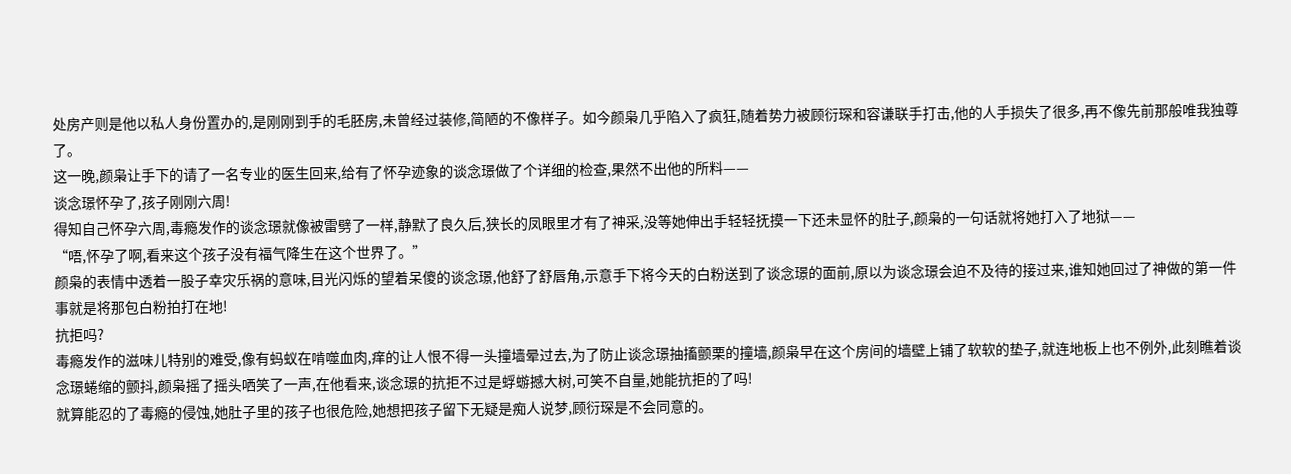处房产则是他以私人身份置办的,是刚刚到手的毛胚房,未曾经过装修,简陋的不像样子。如今颜枭几乎陷入了疯狂,随着势力被顾衍琛和容谦联手打击,他的人手损失了很多,再不像先前那般唯我独尊了。
这一晚,颜枭让手下的请了一名专业的医生回来,给有了怀孕迹象的谈念璟做了个详细的检查,果然不出他的所料——
谈念璟怀孕了,孩子刚刚六周!
得知自己怀孕六周,毒瘾发作的谈念璟就像被雷劈了一样,静默了良久后,狭长的凤眼里才有了神采,没等她伸出手轻轻抚摸一下还未显怀的肚子,颜枭的一句话就将她打入了地狱——
“唔,怀孕了啊,看来这个孩子没有福气降生在这个世界了。”
颜枭的表情中透着一股子幸灾乐祸的意味,目光闪烁的望着呆傻的谈念璟,他舒了舒唇角,示意手下将今天的白粉送到了谈念璟的面前,原以为谈念璟会迫不及待的接过来,谁知她回过了神做的第一件事就是将那包白粉拍打在地!
抗拒吗?
毒瘾发作的滋味儿特别的难受,像有蚂蚁在啃噬血肉,痒的让人恨不得一头撞墙晕过去,为了防止谈念璟抽搐颤栗的撞墙,颜枭早在这个房间的墙壁上铺了软软的垫子,就连地板上也不例外,此刻瞧着谈念璟蜷缩的颤抖,颜枭摇了摇头哂笑了一声,在他看来,谈念璟的抗拒不过是蜉蝣撼大树,可笑不自量,她能抗拒的了吗!
就算能忍的了毒瘾的侵蚀,她肚子里的孩子也很危险,她想把孩子留下无疑是痴人说梦,顾衍琛是不会同意的。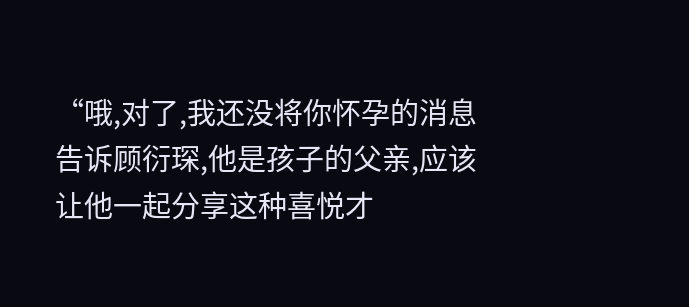“哦,对了,我还没将你怀孕的消息告诉顾衍琛,他是孩子的父亲,应该让他一起分享这种喜悦才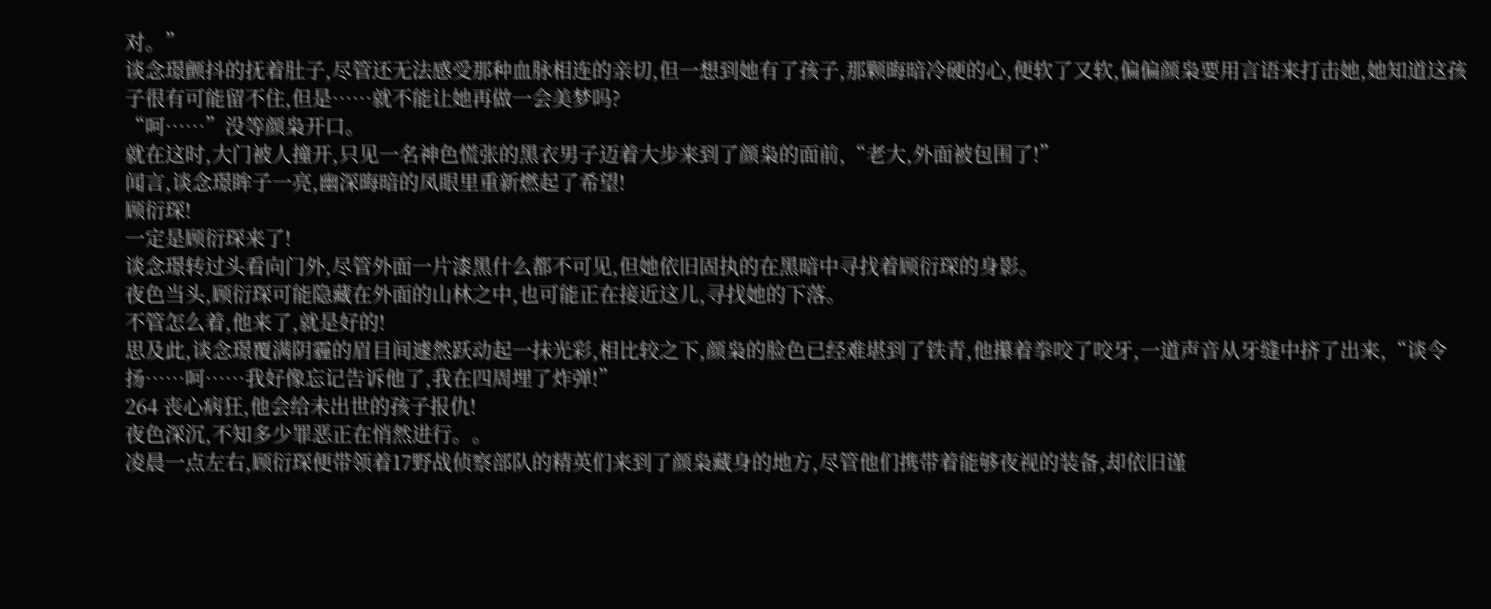对。”
谈念璟颤抖的抚着肚子,尽管还无法感受那种血脉相连的亲切,但一想到她有了孩子,那颗晦暗冷硬的心,便软了又软,偏偏颜枭要用言语来打击她,她知道这孩子很有可能留不住,但是……就不能让她再做一会美梦吗?
“呵……”没等颜枭开口。
就在这时,大门被人撞开,只见一名神色慌张的黑衣男子迈着大步来到了颜枭的面前,“老大,外面被包围了!”
闻言,谈念璟眸子一亮,幽深晦暗的凤眼里重新燃起了希望!
顾衍琛!
一定是顾衍琛来了!
谈念璟转过头看向门外,尽管外面一片漆黑什么都不可见,但她依旧固执的在黑暗中寻找着顾衍琛的身影。
夜色当头,顾衍琛可能隐藏在外面的山林之中,也可能正在接近这儿,寻找她的下落。
不管怎么着,他来了,就是好的!
思及此,谈念璟覆满阴霾的眉目间遽然跃动起一抹光彩,相比较之下,颜枭的脸色已经难堪到了铁青,他攥着拳咬了咬牙,一道声音从牙缝中挤了出来,“谈令扬……呵……我好像忘记告诉他了,我在四周埋了炸弹!”
264 丧心病狂,他会给未出世的孩子报仇!
夜色深沉,不知多少罪恶正在悄然进行。。
凌晨一点左右,顾衍琛便带领着17野战侦察部队的精英们来到了颜枭藏身的地方,尽管他们携带着能够夜视的装备,却依旧谨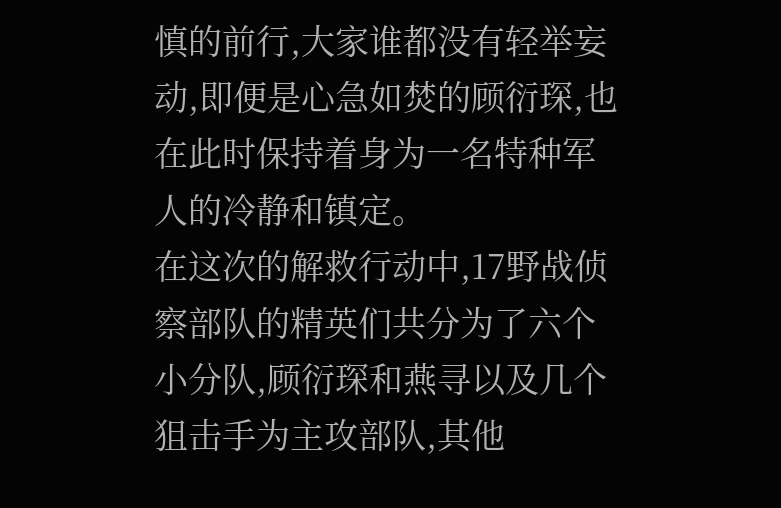慎的前行,大家谁都没有轻举妄动,即便是心急如焚的顾衍琛,也在此时保持着身为一名特种军人的冷静和镇定。
在这次的解救行动中,17野战侦察部队的精英们共分为了六个小分队,顾衍琛和燕寻以及几个狙击手为主攻部队,其他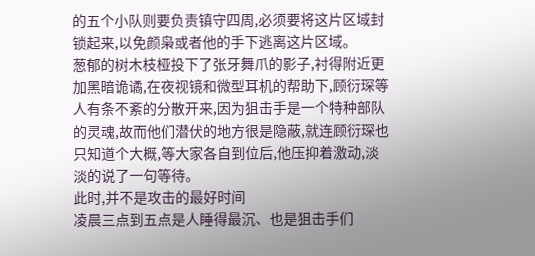的五个小队则要负责镇守四周,必须要将这片区域封锁起来,以免颜枭或者他的手下逃离这片区域。
葱郁的树木枝桠投下了张牙舞爪的影子,衬得附近更加黑暗诡谲,在夜视镜和微型耳机的帮助下,顾衍琛等人有条不紊的分散开来,因为狙击手是一个特种部队的灵魂,故而他们潜伏的地方很是隐蔽,就连顾衍琛也只知道个大概,等大家各自到位后,他压抑着激动,淡淡的说了一句等待。
此时,并不是攻击的最好时间
凌晨三点到五点是人睡得最沉、也是狙击手们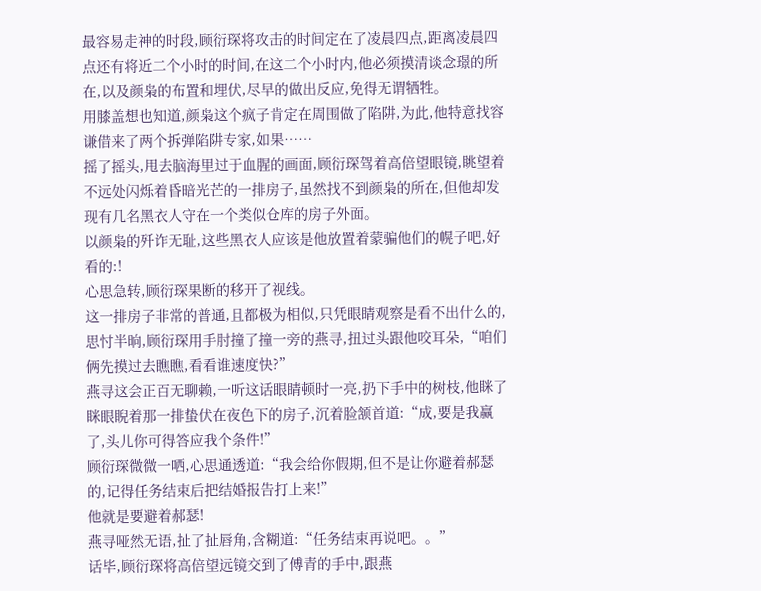最容易走神的时段,顾衍琛将攻击的时间定在了凌晨四点,距离凌晨四点还有将近二个小时的时间,在这二个小时内,他必须摸清谈念璟的所在,以及颜枭的布置和埋伏,尽早的做出反应,免得无谓牺牲。
用膝盖想也知道,颜枭这个疯子肯定在周围做了陷阱,为此,他特意找容谦借来了两个拆弹陷阱专家,如果……
摇了摇头,甩去脑海里过于血腥的画面,顾衍琛驾着高倍望眼镜,眺望着不远处闪烁着昏暗光芒的一排房子,虽然找不到颜枭的所在,但他却发现有几名黑衣人守在一个类似仓库的房子外面。
以颜枭的歼诈无耻,这些黑衣人应该是他放置着蒙骗他们的幌子吧,好看的:!
心思急转,顾衍琛果断的移开了视线。
这一排房子非常的普通,且都极为相似,只凭眼睛观察是看不出什么的,思忖半晌,顾衍琛用手肘撞了撞一旁的燕寻,扭过头跟他咬耳朵,“咱们俩先摸过去瞧瞧,看看谁速度快?”
燕寻这会正百无聊赖,一听这话眼睛顿时一亮,扔下手中的树枝,他眯了眯眼睨着那一排蛰伏在夜色下的房子,沉着脸颔首道:“成,要是我赢了,头儿你可得答应我个条件!”
顾衍琛微微一哂,心思通透道:“我会给你假期,但不是让你避着郝瑟的,记得任务结束后把结婚报告打上来!”
他就是要避着郝瑟!
燕寻哑然无语,扯了扯唇角,含糊道:“任务结束再说吧。。”
话毕,顾衍琛将高倍望远镜交到了傅青的手中,跟燕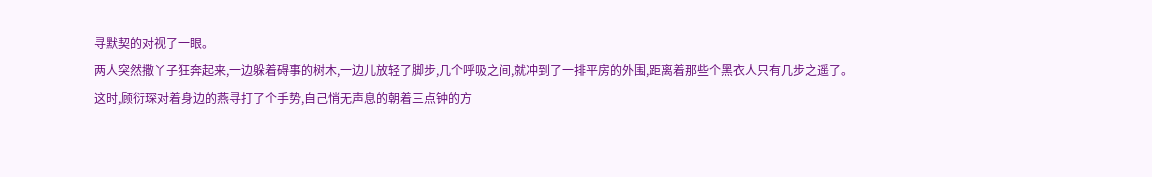寻默契的对视了一眼。
两人突然撒丫子狂奔起来,一边躲着碍事的树木,一边儿放轻了脚步,几个呼吸之间,就冲到了一排平房的外围,距离着那些个黑衣人只有几步之遥了。
这时,顾衍琛对着身边的燕寻打了个手势,自己悄无声息的朝着三点钟的方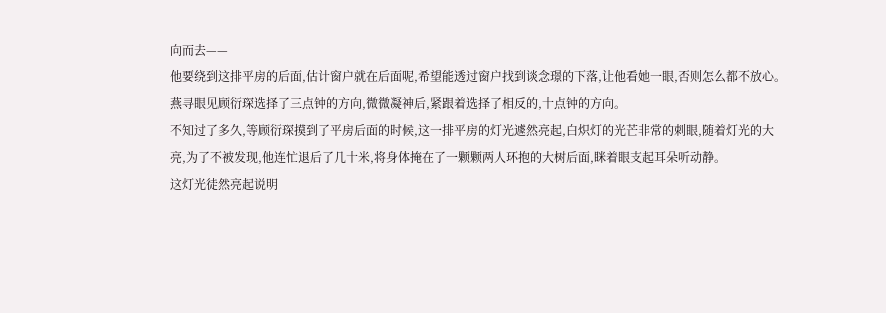向而去——
他要绕到这排平房的后面,估计窗户就在后面呢,希望能透过窗户找到谈念璟的下落,让他看她一眼,否则怎么都不放心。
燕寻眼见顾衍琛选择了三点钟的方向,微微凝神后,紧跟着选择了相反的,十点钟的方向。
不知过了多久,等顾衍琛摸到了平房后面的时候,这一排平房的灯光遽然亮起,白炽灯的光芒非常的刺眼,随着灯光的大亮,为了不被发现,他连忙退后了几十米,将身体掩在了一颗颗两人环抱的大树后面,眯着眼支起耳朵听动静。
这灯光徒然亮起说明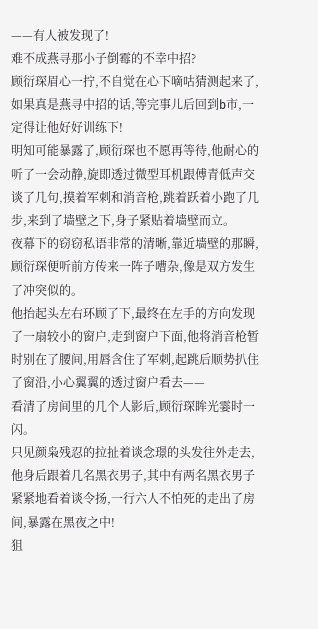——有人被发现了!
难不成燕寻那小子倒霉的不幸中招?
顾衍琛眉心一拧,不自觉在心下嘀咕猜测起来了,如果真是燕寻中招的话,等完事儿后回到b市,一定得让他好好训练下!
明知可能暴露了,顾衍琛也不愿再等待,他耐心的听了一会动静,旋即透过微型耳机跟傅青低声交谈了几句,摸着军刺和消音枪,跳着跃着小跑了几步,来到了墙壁之下,身子紧贴着墙壁而立。
夜幕下的窃窃私语非常的清晰,靠近墙壁的那瞬,顾衍琛便听前方传来一阵子嘈杂,像是双方发生了冲突似的。
他抬起头左右环顾了下,最终在左手的方向发现了一扇较小的窗户,走到窗户下面,他将消音枪暂时别在了腰间,用唇含住了军刺,起跳后顺势扒住了窗沿,小心翼翼的透过窗户看去——
看清了房间里的几个人影后,顾衍琛眸光霎时一闪。
只见颜枭残忍的拉扯着谈念璟的头发往外走去,他身后跟着几名黑衣男子,其中有两名黑衣男子紧紧地看着谈令扬,一行六人不怕死的走出了房间,暴露在黑夜之中!
狙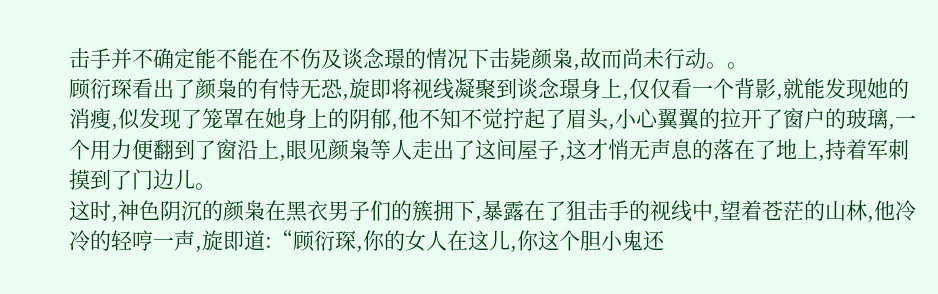击手并不确定能不能在不伤及谈念璟的情况下击毙颜枭,故而尚未行动。。
顾衍琛看出了颜枭的有恃无恐,旋即将视线凝聚到谈念璟身上,仅仅看一个背影,就能发现她的消瘦,似发现了笼罩在她身上的阴郁,他不知不觉拧起了眉头,小心翼翼的拉开了窗户的玻璃,一个用力便翻到了窗沿上,眼见颜枭等人走出了这间屋子,这才悄无声息的落在了地上,持着军刺摸到了门边儿。
这时,神色阴沉的颜枭在黑衣男子们的簇拥下,暴露在了狙击手的视线中,望着苍茫的山林,他冷冷的轻哼一声,旋即道:“顾衍琛,你的女人在这儿,你这个胆小鬼还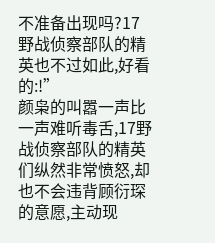不准备出现吗?17野战侦察部队的精英也不过如此,好看的:!”
颜枭的叫嚣一声比一声难听毒舌,17野战侦察部队的精英们纵然非常愤怒,却也不会违背顾衍琛的意愿,主动现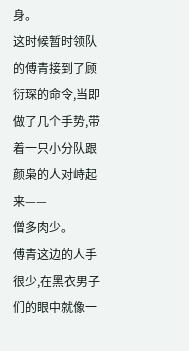身。
这时候暂时领队的傅青接到了顾衍琛的命令,当即做了几个手势,带着一只小分队跟颜枭的人对峙起来——
僧多肉少。
傅青这边的人手很少,在黑衣男子们的眼中就像一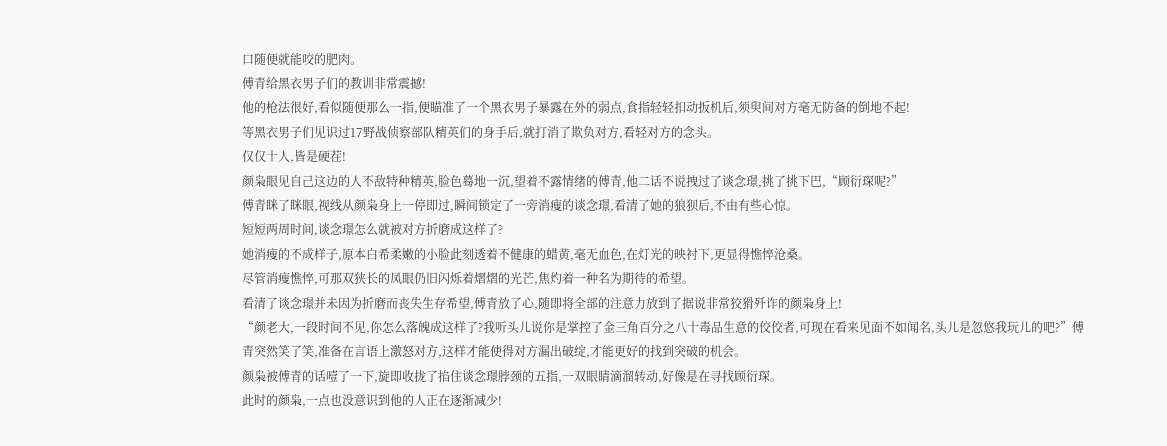口随便就能咬的肥肉。
傅青给黑衣男子们的教训非常震撼!
他的枪法很好,看似随便那么一指,便瞄准了一个黑衣男子暴露在外的弱点,食指轻轻扣动扳机后,须臾间对方毫无防备的倒地不起!
等黑衣男子们见识过17野战侦察部队精英们的身手后,就打消了欺负对方,看轻对方的念头。
仅仅十人,皆是硬茬!
颜枭眼见自己这边的人不敌特种精英,脸色蓦地一沉,望着不露情绪的傅青,他二话不说拽过了谈念璟,挑了挑下巴,“顾衍琛呢?”
傅青眯了眯眼,视线从颜枭身上一停即过,瞬间锁定了一旁消瘦的谈念璟,看清了她的狼狈后,不由有些心惊。
短短两周时间,谈念璟怎么就被对方折磨成这样了?
她消瘦的不成样子,原本白希柔嫩的小脸此刻透着不健康的蜡黄,毫无血色,在灯光的映衬下,更显得憔悴沧桑。
尽管消瘦憔悴,可那双狭长的凤眼仍旧闪烁着熠熠的光芒,焦灼着一种名为期待的希望。
看清了谈念璟并未因为折磨而丧失生存希望,傅青放了心,随即将全部的注意力放到了据说非常狡猾歼诈的颜枭身上!
“颜老大,一段时间不见,你怎么落魄成这样了?我听头儿说你是掌控了金三角百分之八十毒品生意的佼佼者,可现在看来见面不如闻名,头儿是忽悠我玩儿的吧?”傅青突然笑了笑,准备在言语上激怒对方,这样才能使得对方漏出破绽,才能更好的找到突破的机会。
颜枭被傅青的话噎了一下,旋即收拢了掐住谈念璟脖颈的五指,一双眼睛滴溜转动,好像是在寻找顾衍琛。
此时的颜枭,一点也没意识到他的人正在逐渐减少!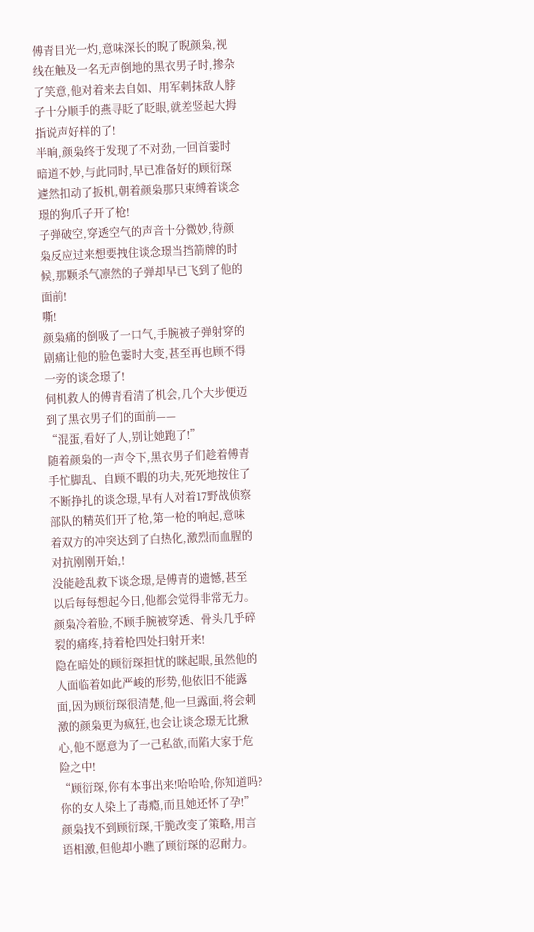傅青目光一灼,意味深长的睨了睨颜枭,视线在触及一名无声倒地的黑衣男子时,掺杂了笑意,他对着来去自如、用军刺抹敌人脖子十分顺手的燕寻眨了眨眼,就差竖起大拇指说声好样的了!
半晌,颜枭终于发现了不对劲,一回首霎时暗道不妙,与此同时,早已准备好的顾衍琛遽然扣动了扳机,朝着颜枭那只束缚着谈念璟的狗爪子开了枪!
子弹破空,穿透空气的声音十分微妙,待颜枭反应过来想要拽住谈念璟当挡箭牌的时候,那颗杀气凛然的子弹却早已飞到了他的面前!
嘶!
颜枭痛的倒吸了一口气,手腕被子弹射穿的剧痛让他的脸色霎时大变,甚至再也顾不得一旁的谈念璟了!
伺机救人的傅青看清了机会,几个大步便迈到了黑衣男子们的面前——
“混蛋,看好了人,别让她跑了!”
随着颜枭的一声令下,黑衣男子们趁着傅青手忙脚乱、自顾不暇的功夫,死死地按住了不断挣扎的谈念璟,早有人对着17野战侦察部队的精英们开了枪,第一枪的响起,意味着双方的冲突达到了白热化,激烈而血腥的对抗刚刚开始,!
没能趁乱救下谈念璟,是傅青的遗憾,甚至以后每每想起今日,他都会觉得非常无力。
颜枭冷着脸,不顾手腕被穿透、骨头几乎碎裂的痛疼,持着枪四处扫射开来!
隐在暗处的顾衍琛担忧的眯起眼,虽然他的人面临着如此严峻的形势,他依旧不能露面,因为顾衍琛很清楚,他一旦露面,将会刺激的颜枭更为疯狂,也会让谈念璟无比揪心,他不愿意为了一己私欲,而陷大家于危险之中!
“顾衍琛,你有本事出来!哈哈哈,你知道吗?你的女人染上了毒瘾,而且她还怀了孕!”
颜枭找不到顾衍琛,干脆改变了策略,用言语相激,但他却小瞧了顾衍琛的忍耐力。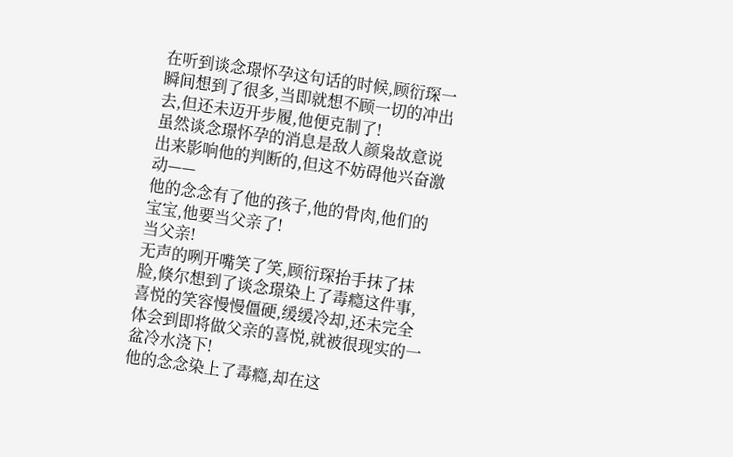在听到谈念璟怀孕这句话的时候,顾衍琛一瞬间想到了很多,当即就想不顾一切的冲出去,但还未迈开步履,他便克制了!
虽然谈念璟怀孕的消息是敌人颜枭故意说出来影响他的判断的,但这不妨碍他兴奋激动——
他的念念有了他的孩子,他的骨肉,他们的宝宝,他要当父亲了!
当父亲!
无声的咧开嘴笑了笑,顾衍琛抬手抹了抹脸,倏尔想到了谈念璟染上了毒瘾这件事,喜悦的笑容慢慢僵硬,缓缓冷却,还未完全体会到即将做父亲的喜悦,就被很现实的一盆冷水浇下!
他的念念染上了毒瘾,却在这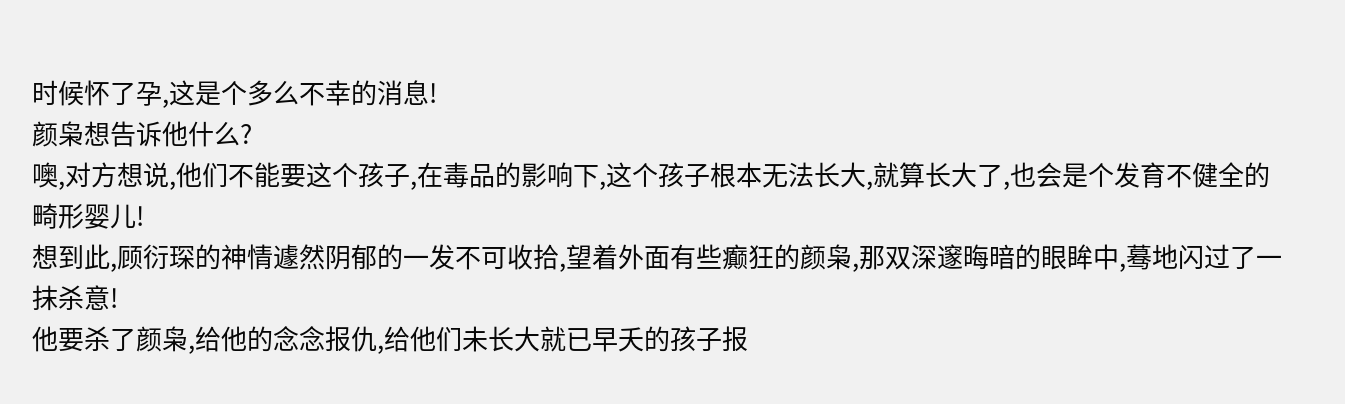时候怀了孕,这是个多么不幸的消息!
颜枭想告诉他什么?
噢,对方想说,他们不能要这个孩子,在毒品的影响下,这个孩子根本无法长大,就算长大了,也会是个发育不健全的畸形婴儿!
想到此,顾衍琛的神情遽然阴郁的一发不可收拾,望着外面有些癫狂的颜枭,那双深邃晦暗的眼眸中,蓦地闪过了一抹杀意!
他要杀了颜枭,给他的念念报仇,给他们未长大就已早夭的孩子报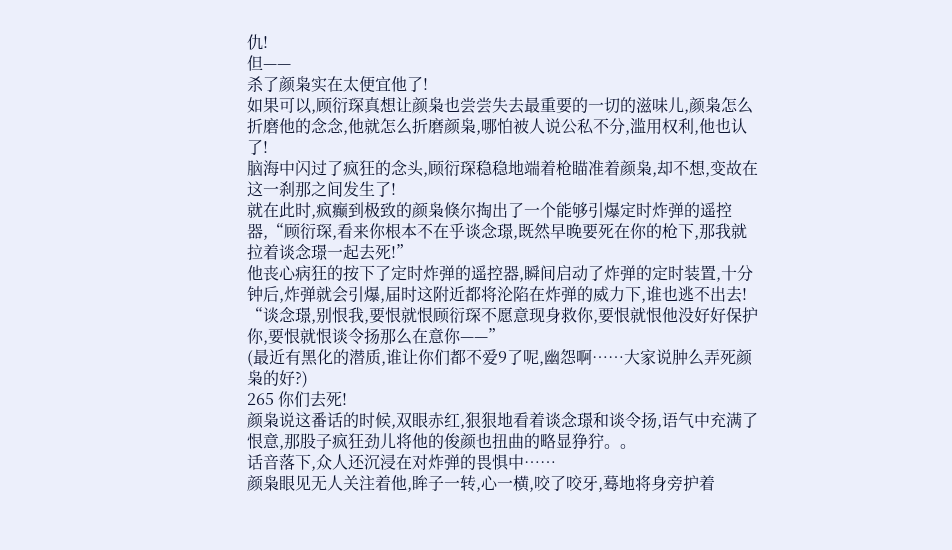仇!
但——
杀了颜枭实在太便宜他了!
如果可以,顾衍琛真想让颜枭也尝尝失去最重要的一切的滋味儿,颜枭怎么折磨他的念念,他就怎么折磨颜枭,哪怕被人说公私不分,滥用权利,他也认了!
脑海中闪过了疯狂的念头,顾衍琛稳稳地端着枪瞄准着颜枭,却不想,变故在这一刹那之间发生了!
就在此时,疯癫到极致的颜枭倏尔掏出了一个能够引爆定时炸弹的遥控器,“顾衍琛,看来你根本不在乎谈念璟,既然早晚要死在你的枪下,那我就拉着谈念璟一起去死!”
他丧心病狂的按下了定时炸弹的遥控器,瞬间启动了炸弹的定时装置,十分钟后,炸弹就会引爆,届时这附近都将沦陷在炸弹的威力下,谁也逃不出去!
“谈念璟,别恨我,要恨就恨顾衍琛不愿意现身救你,要恨就恨他没好好保护你,要恨就恨谈令扬那么在意你——”
(最近有黑化的潜质,谁让你们都不爱9了呢,幽怨啊……大家说肿么弄死颜枭的好?)
265 你们去死!
颜枭说这番话的时候,双眼赤红,狠狠地看着谈念璟和谈令扬,语气中充满了恨意,那股子疯狂劲儿将他的俊颜也扭曲的略显狰狞。。
话音落下,众人还沉浸在对炸弹的畏惧中……
颜枭眼见无人关注着他,眸子一转,心一横,咬了咬牙,蓦地将身旁护着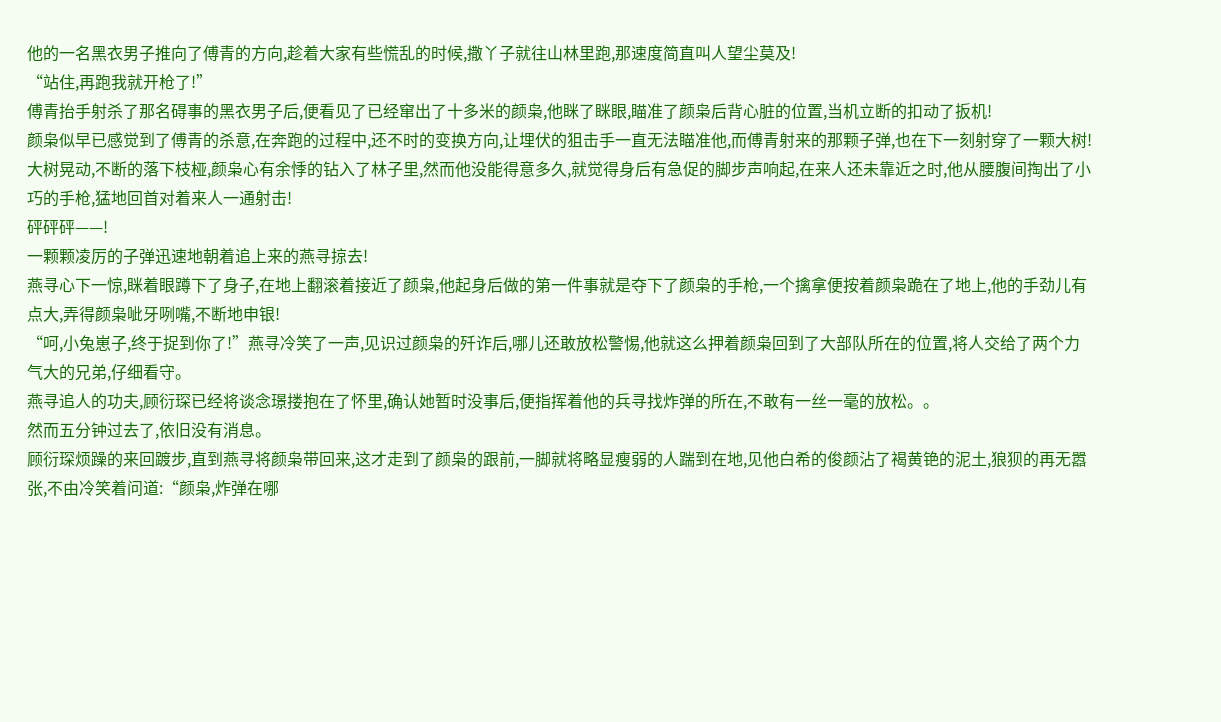他的一名黑衣男子推向了傅青的方向,趁着大家有些慌乱的时候,撒丫子就往山林里跑,那速度简直叫人望尘莫及!
“站住,再跑我就开枪了!”
傅青抬手射杀了那名碍事的黑衣男子后,便看见了已经窜出了十多米的颜枭,他眯了眯眼,瞄准了颜枭后背心脏的位置,当机立断的扣动了扳机!
颜枭似早已感觉到了傅青的杀意,在奔跑的过程中,还不时的变换方向,让埋伏的狙击手一直无法瞄准他,而傅青射来的那颗子弹,也在下一刻射穿了一颗大树!
大树晃动,不断的落下枝桠,颜枭心有余悸的钻入了林子里,然而他没能得意多久,就觉得身后有急促的脚步声响起,在来人还未靠近之时,他从腰腹间掏出了小巧的手枪,猛地回首对着来人一通射击!
砰砰砰——!
一颗颗凌厉的子弹迅速地朝着追上来的燕寻掠去!
燕寻心下一惊,眯着眼蹲下了身子,在地上翻滚着接近了颜枭,他起身后做的第一件事就是夺下了颜枭的手枪,一个擒拿便按着颜枭跪在了地上,他的手劲儿有点大,弄得颜枭呲牙咧嘴,不断地申银!
“呵,小兔崽子,终于捉到你了!”燕寻冷笑了一声,见识过颜枭的歼诈后,哪儿还敢放松警惕,他就这么押着颜枭回到了大部队所在的位置,将人交给了两个力气大的兄弟,仔细看守。
燕寻追人的功夫,顾衍琛已经将谈念璟搂抱在了怀里,确认她暂时没事后,便指挥着他的兵寻找炸弹的所在,不敢有一丝一毫的放松。。
然而五分钟过去了,依旧没有消息。
顾衍琛烦躁的来回踱步,直到燕寻将颜枭带回来,这才走到了颜枭的跟前,一脚就将略显瘦弱的人踹到在地,见他白希的俊颜沾了褐黄铯的泥土,狼狈的再无嚣张,不由冷笑着问道:“颜枭,炸弹在哪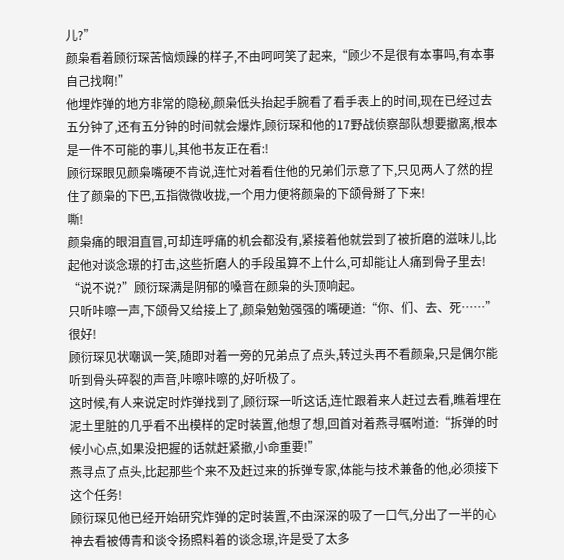儿?”
颜枭看着顾衍琛苦恼烦躁的样子,不由呵呵笑了起来,“顾少不是很有本事吗,有本事自己找啊!”
他埋炸弹的地方非常的隐秘,颜枭低头抬起手腕看了看手表上的时间,现在已经过去五分钟了,还有五分钟的时间就会爆炸,顾衍琛和他的17野战侦察部队想要撤离,根本是一件不可能的事儿,其他书友正在看:!
顾衍琛眼见颜枭嘴硬不肯说,连忙对着看住他的兄弟们示意了下,只见两人了然的捏住了颜枭的下巴,五指微微收拢,一个用力便将颜枭的下颌骨掰了下来!
嘶!
颜枭痛的眼泪直冒,可却连呼痛的机会都没有,紧接着他就尝到了被折磨的滋味儿,比起他对谈念璟的打击,这些折磨人的手段虽算不上什么,可却能让人痛到骨子里去!
“说不说?”顾衍琛满是阴郁的嗓音在颜枭的头顶响起。
只听咔嚓一声,下颌骨又给接上了,颜枭勉勉强强的嘴硬道:“你、们、去、死……”
很好!
顾衍琛见状嘲讽一笑,随即对着一旁的兄弟点了点头,转过头再不看颜枭,只是偶尔能听到骨头碎裂的声音,咔嚓咔嚓的,好听极了。
这时候,有人来说定时炸弹找到了,顾衍琛一听这话,连忙跟着来人赶过去看,瞧着埋在泥土里脏的几乎看不出模样的定时装置,他想了想,回首对着燕寻嘱咐道:“拆弹的时候小心点,如果没把握的话就赶紧撤,小命重要!”
燕寻点了点头,比起那些个来不及赶过来的拆弹专家,体能与技术兼备的他,必须接下这个任务!
顾衍琛见他已经开始研究炸弹的定时装置,不由深深的吸了一口气,分出了一半的心神去看被傅青和谈令扬照料着的谈念璟,许是受了太多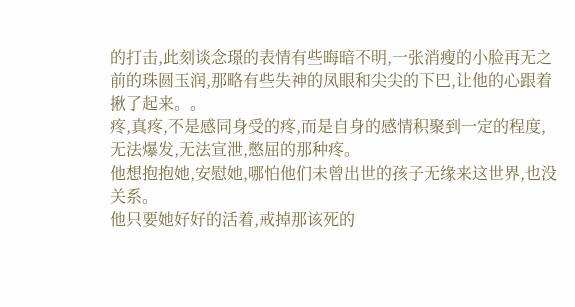的打击,此刻谈念璟的表情有些晦暗不明,一张消瘦的小脸再无之前的珠圆玉润,那略有些失神的凤眼和尖尖的下巴,让他的心跟着揪了起来。。
疼,真疼,不是感同身受的疼,而是自身的感情积聚到一定的程度,无法爆发,无法宣泄,憋屈的那种疼。
他想抱抱她,安慰她,哪怕他们未曾出世的孩子无缘来这世界,也没关系。
他只要她好好的活着,戒掉那该死的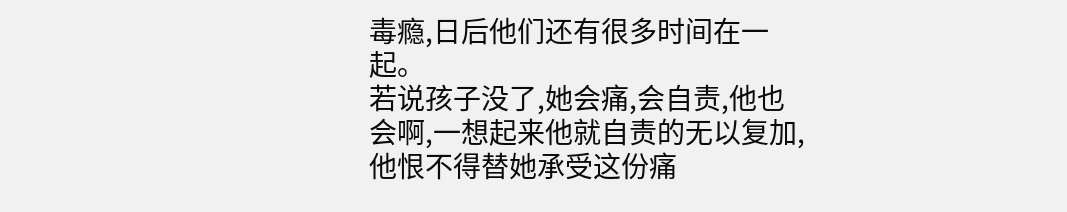毒瘾,日后他们还有很多时间在一起。
若说孩子没了,她会痛,会自责,他也会啊,一想起来他就自责的无以复加,他恨不得替她承受这份痛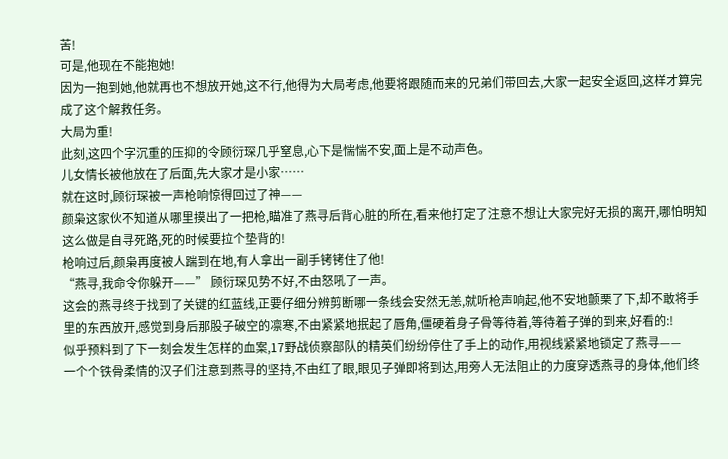苦!
可是,他现在不能抱她!
因为一抱到她,他就再也不想放开她,这不行,他得为大局考虑,他要将跟随而来的兄弟们带回去,大家一起安全返回,这样才算完成了这个解救任务。
大局为重!
此刻,这四个字沉重的压抑的令顾衍琛几乎窒息,心下是惴惴不安,面上是不动声色。
儿女情长被他放在了后面,先大家才是小家……
就在这时,顾衍琛被一声枪响惊得回过了神——
颜枭这家伙不知道从哪里摸出了一把枪,瞄准了燕寻后背心脏的所在,看来他打定了注意不想让大家完好无损的离开,哪怕明知这么做是自寻死路,死的时候要拉个垫背的!
枪响过后,颜枭再度被人踹到在地,有人拿出一副手铐铐住了他!
“燕寻,我命令你躲开——” 顾衍琛见势不好,不由怒吼了一声。
这会的燕寻终于找到了关键的红蓝线,正要仔细分辨剪断哪一条线会安然无恙,就听枪声响起,他不安地颤栗了下,却不敢将手里的东西放开,感觉到身后那股子破空的凛寒,不由紧紧地抿起了唇角,僵硬着身子骨等待着,等待着子弹的到来,好看的:!
似乎预料到了下一刻会发生怎样的血案,17野战侦察部队的精英们纷纷停住了手上的动作,用视线紧紧地锁定了燕寻——
一个个铁骨柔情的汉子们注意到燕寻的坚持,不由红了眼,眼见子弹即将到达,用旁人无法阻止的力度穿透燕寻的身体,他们终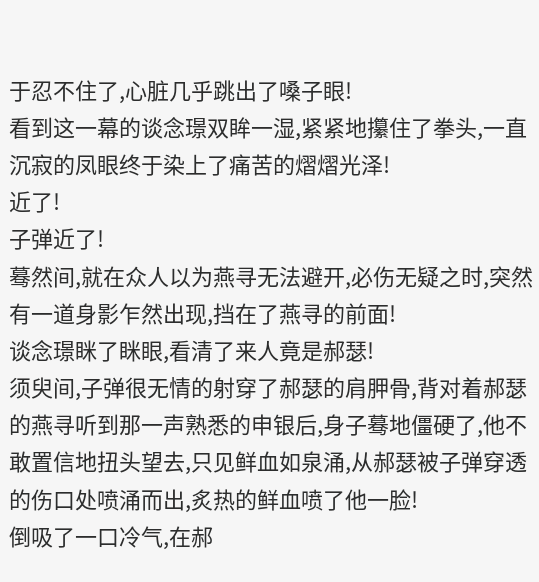于忍不住了,心脏几乎跳出了嗓子眼!
看到这一幕的谈念璟双眸一湿,紧紧地攥住了拳头,一直沉寂的凤眼终于染上了痛苦的熠熠光泽!
近了!
子弹近了!
蓦然间,就在众人以为燕寻无法避开,必伤无疑之时,突然有一道身影乍然出现,挡在了燕寻的前面!
谈念璟眯了眯眼,看清了来人竟是郝瑟!
须臾间,子弹很无情的射穿了郝瑟的肩胛骨,背对着郝瑟的燕寻听到那一声熟悉的申银后,身子蓦地僵硬了,他不敢置信地扭头望去,只见鲜血如泉涌,从郝瑟被子弹穿透的伤口处喷涌而出,炙热的鲜血喷了他一脸!
倒吸了一口冷气,在郝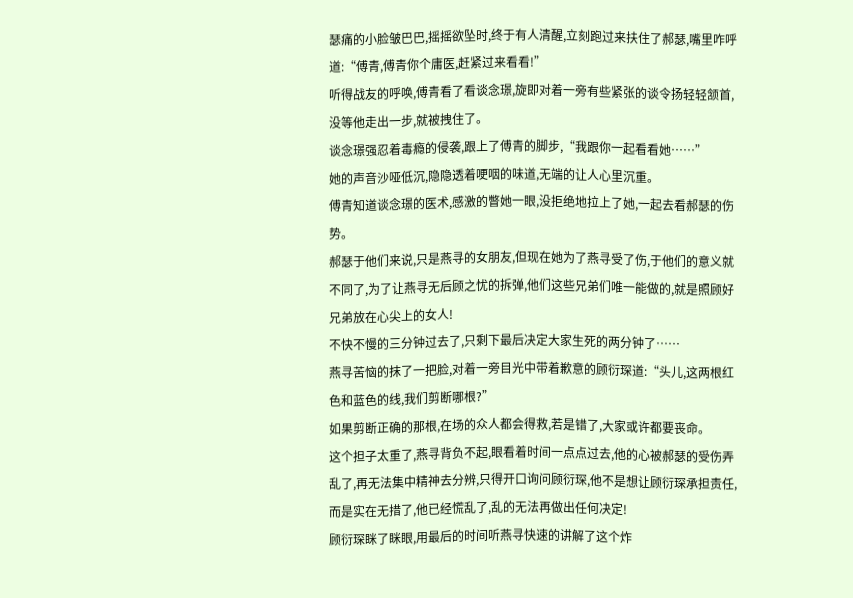瑟痛的小脸皱巴巴,摇摇欲坠时,终于有人清醒,立刻跑过来扶住了郝瑟,嘴里咋呼道:“傅青,傅青你个庸医,赶紧过来看看!”
听得战友的呼唤,傅青看了看谈念璟,旋即对着一旁有些紧张的谈令扬轻轻颔首,没等他走出一步,就被拽住了。
谈念璟强忍着毒瘾的侵袭,跟上了傅青的脚步,“我跟你一起看看她……”
她的声音沙哑低沉,隐隐透着哽咽的味道,无端的让人心里沉重。
傅青知道谈念璟的医术,感激的瞥她一眼,没拒绝地拉上了她,一起去看郝瑟的伤势。
郝瑟于他们来说,只是燕寻的女朋友,但现在她为了燕寻受了伤,于他们的意义就不同了,为了让燕寻无后顾之忧的拆弹,他们这些兄弟们唯一能做的,就是照顾好兄弟放在心尖上的女人!
不快不慢的三分钟过去了,只剩下最后决定大家生死的两分钟了……
燕寻苦恼的抹了一把脸,对着一旁目光中带着歉意的顾衍琛道:“头儿,这两根红色和蓝色的线,我们剪断哪根?”
如果剪断正确的那根,在场的众人都会得救,若是错了,大家或许都要丧命。
这个担子太重了,燕寻背负不起,眼看着时间一点点过去,他的心被郝瑟的受伤弄乱了,再无法集中精神去分辨,只得开口询问顾衍琛,他不是想让顾衍琛承担责任,而是实在无措了,他已经慌乱了,乱的无法再做出任何决定!
顾衍琛眯了眯眼,用最后的时间听燕寻快速的讲解了这个炸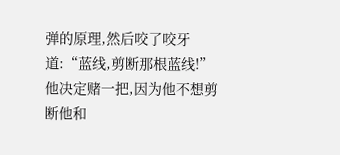弹的原理,然后咬了咬牙道:“蓝线,剪断那根蓝线!”
他决定赌一把,因为他不想剪断他和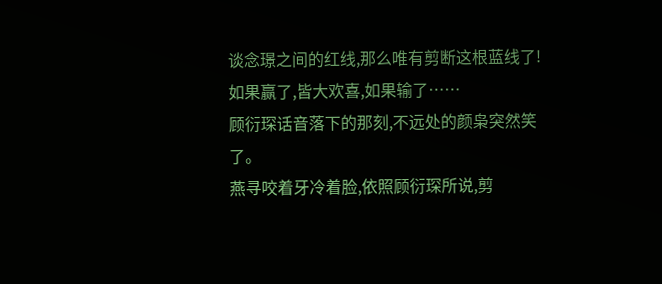谈念璟之间的红线,那么唯有剪断这根蓝线了!
如果赢了,皆大欢喜,如果输了……
顾衍琛话音落下的那刻,不远处的颜枭突然笑了。
燕寻咬着牙冷着脸,依照顾衍琛所说,剪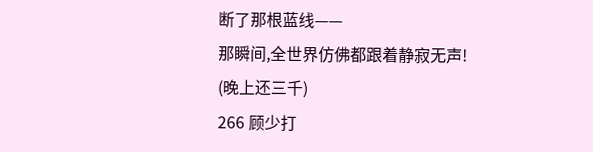断了那根蓝线——
那瞬间,全世界仿佛都跟着静寂无声!
(晚上还三千)
266 顾少打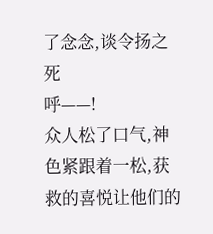了念念,谈令扬之死
呼——!
众人松了口气,神色紧跟着一松,获救的喜悦让他们的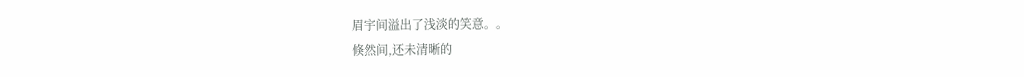眉宇间溢出了浅淡的笑意。。
倏然间,还未清晰的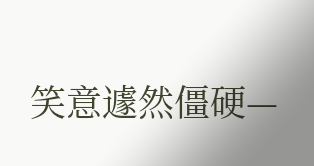笑意遽然僵硬—